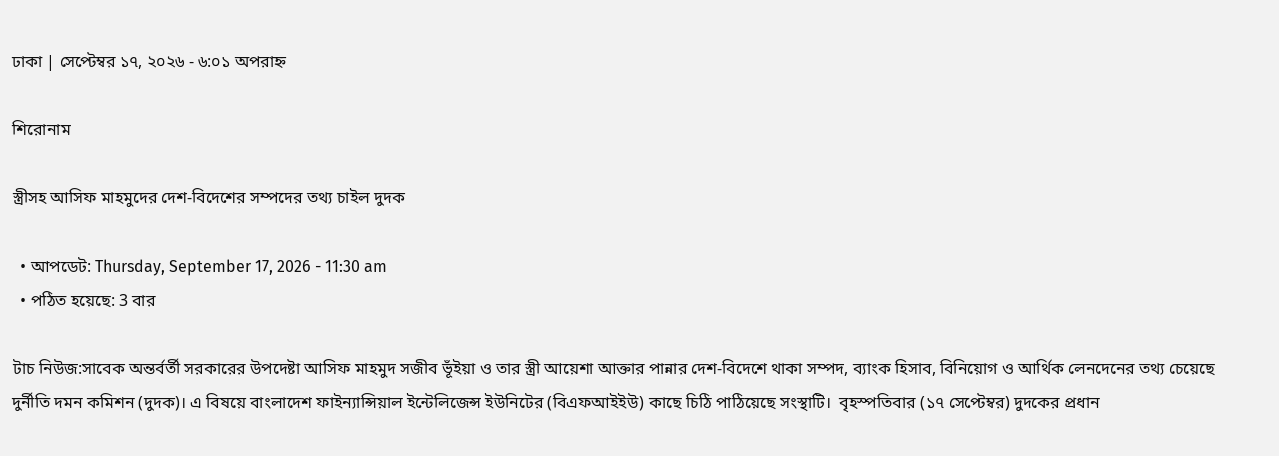ঢাকা | সেপ্টেম্বর ১৭, ২০২৬ - ৬:০১ অপরাহ্ন

শিরোনাম

স্ত্রীসহ আসিফ মাহমুদের দেশ-বিদেশের সম্পদের তথ্য চাইল দুদক

  • আপডেট: Thursday, September 17, 2026 - 11:30 am
  • পঠিত হয়েছে: 3 বার

টাচ নিউজ:সাবেক অন্তর্বর্তী সরকারের উপদেষ্টা আসিফ মাহমুদ সজীব ভূঁইয়া ও তার স্ত্রী আয়েশা আক্তার পান্নার দেশ-বিদেশে থাকা সম্পদ, ব্যাংক হিসাব, বিনিয়োগ ও আর্থিক লেনদেনের তথ্য চেয়েছে দুর্নীতি দমন কমিশন (দুদক)। এ বিষয়ে বাংলাদেশ ফাইন্যান্সিয়াল ইন্টেলিজেন্স ইউনিটের (বিএফআইইউ) কাছে চিঠি পাঠিয়েছে সংস্থাটি।  বৃহস্পতিবার (১৭ সেপ্টেম্বর) দুদকের প্রধান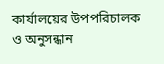কার্যালয়ের উপপরিচালক ও অনুসন্ধান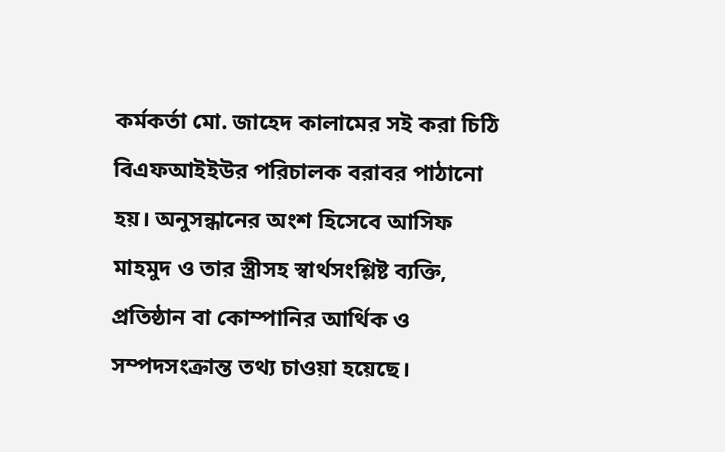কর্মকর্তা মো. জাহেদ কালামের সই করা চিঠি বিএফআইইউর পরিচালক বরাবর পাঠানো হয়। অনুসন্ধানের অংশ হিসেবে আসিফ মাহমুদ ও তার স্ত্রীসহ স্বার্থসংশ্লিষ্ট ব্যক্তি, প্রতিষ্ঠান বা কোম্পানির আর্থিক ও সম্পদসংক্রান্ত তথ্য চাওয়া হয়েছে।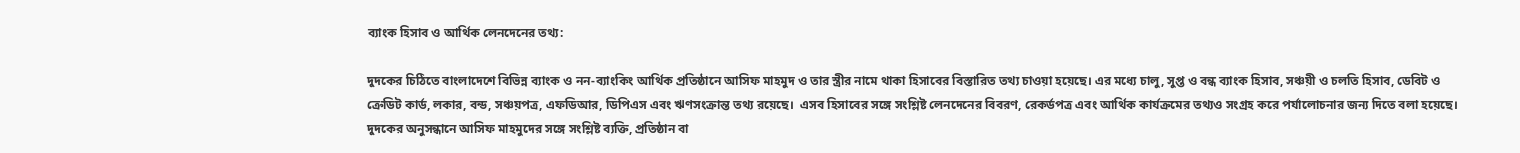ব্যাংক হিসাব ও আর্থিক লেনদেনের তথ্য:

দুদকের চিঠিতে বাংলাদেশে বিভিন্ন ব্যাংক ও নন-ব্যাংকিং আর্থিক প্রতিষ্ঠানে আসিফ মাহমুদ ও তার স্ত্রীর নামে থাকা হিসাবের বিস্তারিত তথ্য চাওয়া হয়েছে। এর মধ্যে চালু, সুপ্ত ও বন্ধ ব্যাংক হিসাব, সঞ্চয়ী ও চলতি হিসাব, ডেবিট ও ক্রেডিট কার্ড, লকার, বন্ড, সঞ্চয়পত্র, এফডিআর, ডিপিএস এবং ঋণসংক্রান্ত তথ্য রয়েছে।  এসব হিসাবের সঙ্গে সংশ্লিষ্ট লেনদেনের বিবরণ, রেকর্ডপত্র এবং আর্থিক কার্যক্রমের তথ্যও সংগ্রহ করে পর্যালোচনার জন্য দিতে বলা হয়েছে। দুদকের অনুসন্ধানে আসিফ মাহমুদের সঙ্গে সংশ্লিষ্ট ব্যক্তি, প্রতিষ্ঠান বা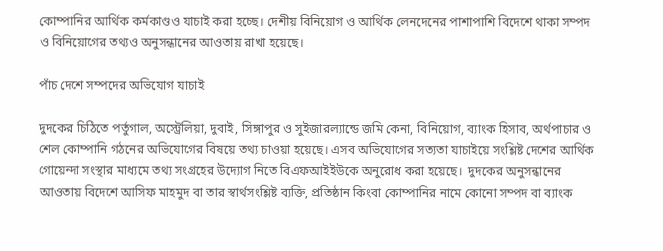কোম্পানির আর্থিক কর্মকাণ্ডও যাচাই করা হচ্ছে। দেশীয় বিনিয়োগ ও আর্থিক লেনদেনের পাশাপাশি বিদেশে থাকা সম্পদ ও বিনিয়োগের তথ্যও অনুসন্ধানের আওতায় রাখা হয়েছে।

পাঁচ দেশে সম্পদের অভিযোগ যাচাই

দুদকের চিঠিতে পর্তুগাল, অস্ট্রেলিয়া, দুবাই, সিঙ্গাপুর ও সুইজারল্যান্ডে জমি কেনা, বিনিয়োগ, ব্যাংক হিসাব, অর্থপাচার ও শেল কোম্পানি গঠনের অভিযোগের বিষয়ে তথ্য চাওয়া হয়েছে। এসব অভিযোগের সত্যতা যাচাইয়ে সংশ্লিষ্ট দেশের আর্থিক গোয়েন্দা সংস্থার মাধ্যমে তথ্য সংগ্রহের উদ্যোগ নিতে বিএফআইইউকে অনুরোধ করা হয়েছে।  দুদকের অনুসন্ধানের আওতায় বিদেশে আসিফ মাহমুদ বা তার স্বার্থসংশ্লিষ্ট ব্যক্তি, প্রতিষ্ঠান কিংবা কোম্পানির নামে কোনো সম্পদ বা ব্যাংক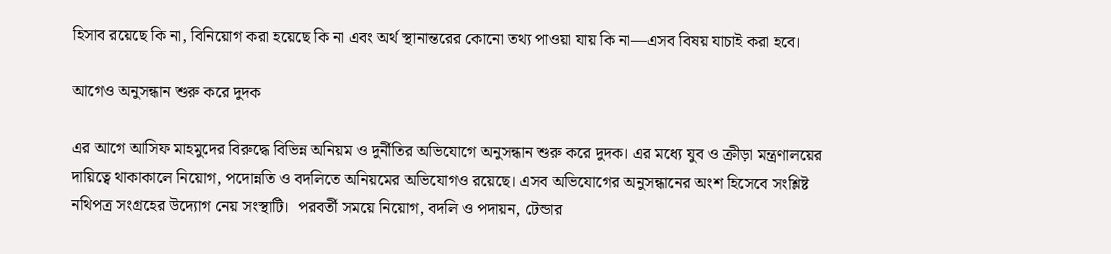হিসাব রয়েছে কি না, বিনিয়োগ করা হয়েছে কি না এবং অর্থ স্থানান্তরের কোনো তথ্য পাওয়া যায় কি না—এসব বিষয় যাচাই করা হবে।

আগেও অনুসন্ধান শুরু করে দুদক

এর আগে আসিফ মাহমুদের বিরুদ্ধে বিভিন্ন অনিয়ম ও দুর্নীতির অভিযোগে অনুসন্ধান শুরু করে দুদক। এর মধ্যে যুব ও ক্রীড়া মন্ত্রণালয়ের দায়িত্বে থাকাকালে নিয়োগ, পদোন্নতি ও বদলিতে অনিয়মের অভিযোগও রয়েছে। এসব অভিযোগের অনুসন্ধানের অংশ হিসেবে সংশ্লিষ্ট নথিপত্র সংগ্রহের উদ্যোগ নেয় সংস্থাটি।  পরবর্তী সময়ে নিয়োগ, বদলি ও পদায়ন, টেন্ডার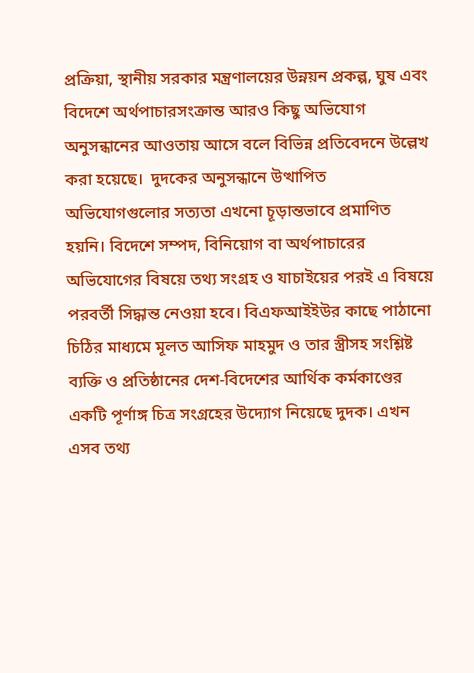প্রক্রিয়া, স্থানীয় সরকার মন্ত্রণালয়ের উন্নয়ন প্রকল্প, ঘুষ এবং বিদেশে অর্থপাচারসংক্রান্ত আরও কিছু অভিযোগ অনুসন্ধানের আওতায় আসে বলে বিভিন্ন প্রতিবেদনে উল্লেখ করা হয়েছে।  দুদকের অনুসন্ধানে উত্থাপিত অভিযোগগুলোর সত্যতা এখনো চূড়ান্তভাবে প্রমাণিত হয়নি। বিদেশে সম্পদ, বিনিয়োগ বা অর্থপাচারের অভিযোগের বিষয়ে তথ্য সংগ্রহ ও যাচাইয়ের পরই এ বিষয়ে পরবর্তী সিদ্ধান্ত নেওয়া হবে। বিএফআইইউর কাছে পাঠানো চিঠির মাধ্যমে মূলত আসিফ মাহমুদ ও তার স্ত্রীসহ সংশ্লিষ্ট ব্যক্তি ও প্রতিষ্ঠানের দেশ-বিদেশের আর্থিক কর্মকাণ্ডের একটি পূর্ণাঙ্গ চিত্র সংগ্রহের উদ্যোগ নিয়েছে দুদক। এখন এসব তথ্য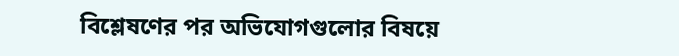বিশ্লেষণের পর অভিযোগগুলোর বিষয়ে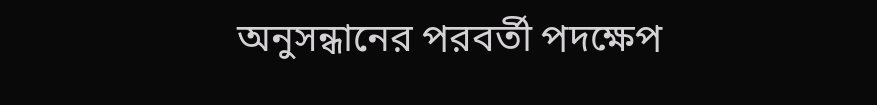অনুসন্ধানের পরবর্তী পদক্ষেপ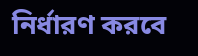নির্ধারণ করবে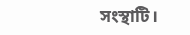সংস্থাটি।